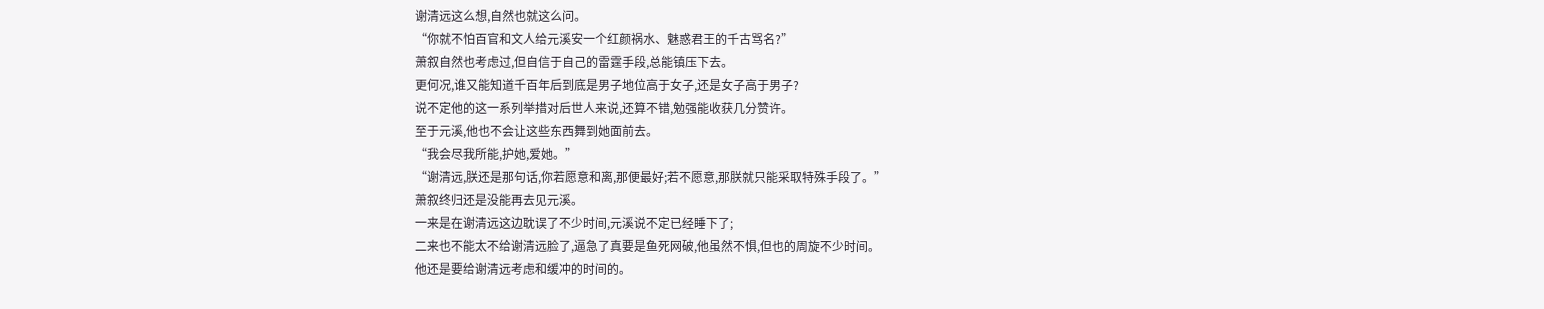谢清远这么想,自然也就这么问。
“你就不怕百官和文人给元溪安一个红颜祸水、魅惑君王的千古骂名?”
萧叙自然也考虑过,但自信于自己的雷霆手段,总能镇压下去。
更何况,谁又能知道千百年后到底是男子地位高于女子,还是女子高于男子?
说不定他的这一系列举措对后世人来说,还算不错,勉强能收获几分赞许。
至于元溪,他也不会让这些东西舞到她面前去。
“我会尽我所能,护她,爱她。”
“谢清远,朕还是那句话,你若愿意和离,那便最好;若不愿意,那朕就只能采取特殊手段了。”
萧叙终归还是没能再去见元溪。
一来是在谢清远这边耽误了不少时间,元溪说不定已经睡下了;
二来也不能太不给谢清远脸了,逼急了真要是鱼死网破,他虽然不惧,但也的周旋不少时间。
他还是要给谢清远考虑和缓冲的时间的。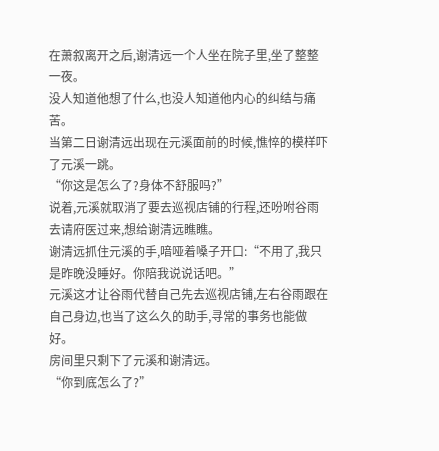在萧叙离开之后,谢清远一个人坐在院子里,坐了整整一夜。
没人知道他想了什么,也没人知道他内心的纠结与痛苦。
当第二日谢清远出现在元溪面前的时候,憔悴的模样吓了元溪一跳。
“你这是怎么了?身体不舒服吗?”
说着,元溪就取消了要去巡视店铺的行程,还吩咐谷雨去请府医过来,想给谢清远瞧瞧。
谢清远抓住元溪的手,喑哑着嗓子开口:“不用了,我只是昨晚没睡好。你陪我说说话吧。”
元溪这才让谷雨代替自己先去巡视店铺,左右谷雨跟在自己身边,也当了这么久的助手,寻常的事务也能做好。
房间里只剩下了元溪和谢清远。
“你到底怎么了?”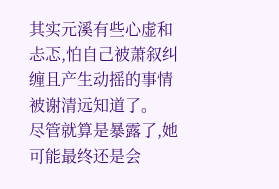其实元溪有些心虚和忐忑,怕自己被萧叙纠缠且产生动摇的事情被谢清远知道了。
尽管就算是暴露了,她可能最终还是会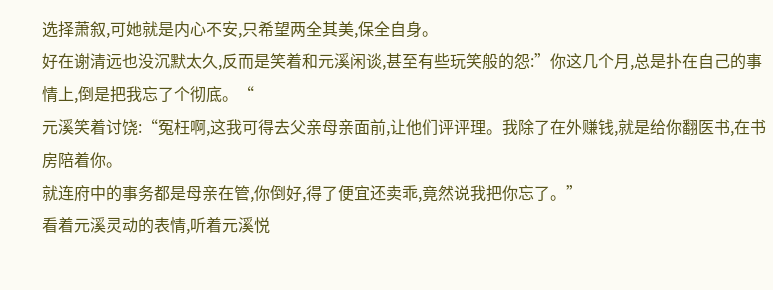选择萧叙,可她就是内心不安,只希望两全其美,保全自身。
好在谢清远也没沉默太久,反而是笑着和元溪闲谈,甚至有些玩笑般的怨:”你这几个月,总是扑在自己的事情上,倒是把我忘了个彻底。“
元溪笑着讨饶:“冤枉啊,这我可得去父亲母亲面前,让他们评评理。我除了在外赚钱,就是给你翻医书,在书房陪着你。
就连府中的事务都是母亲在管,你倒好,得了便宜还卖乖,竟然说我把你忘了。”
看着元溪灵动的表情,听着元溪悦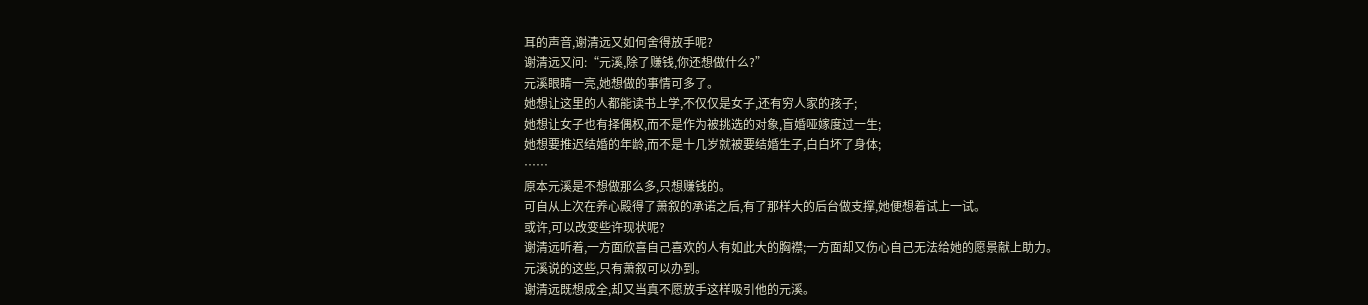耳的声音,谢清远又如何舍得放手呢?
谢清远又问:“元溪,除了赚钱,你还想做什么?”
元溪眼睛一亮,她想做的事情可多了。
她想让这里的人都能读书上学,不仅仅是女子,还有穷人家的孩子;
她想让女子也有择偶权,而不是作为被挑选的对象,盲婚哑嫁度过一生;
她想要推迟结婚的年龄,而不是十几岁就被要结婚生子,白白坏了身体;
……
原本元溪是不想做那么多,只想赚钱的。
可自从上次在养心殿得了萧叙的承诺之后,有了那样大的后台做支撑,她便想着试上一试。
或许,可以改变些许现状呢?
谢清远听着,一方面欣喜自己喜欢的人有如此大的胸襟;一方面却又伤心自己无法给她的愿景献上助力。
元溪说的这些,只有萧叙可以办到。
谢清远既想成全,却又当真不愿放手这样吸引他的元溪。